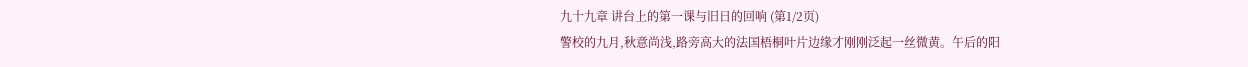九十九章 讲台上的第一课与旧日的回响 (第1/2页)
警校的九月,秋意尚浅,路旁高大的法国梧桐叶片边缘才刚刚泛起一丝微黄。午后的阳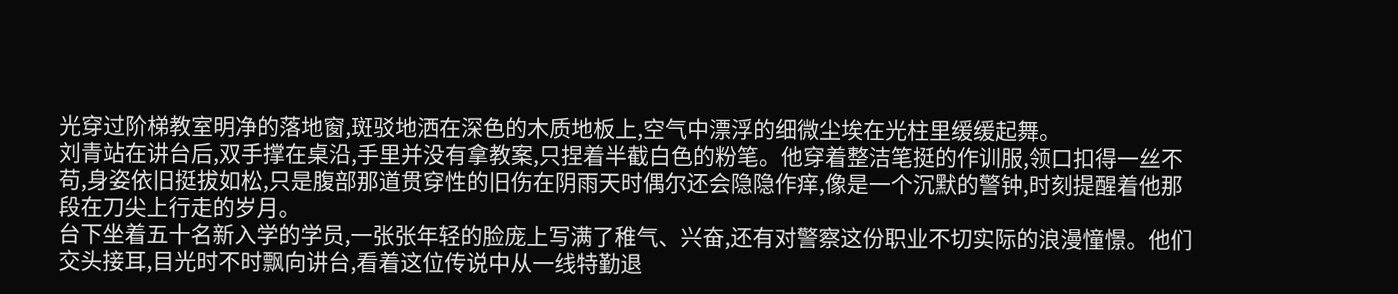光穿过阶梯教室明净的落地窗,斑驳地洒在深色的木质地板上,空气中漂浮的细微尘埃在光柱里缓缓起舞。
刘青站在讲台后,双手撑在桌沿,手里并没有拿教案,只捏着半截白色的粉笔。他穿着整洁笔挺的作训服,领口扣得一丝不苟,身姿依旧挺拔如松,只是腹部那道贯穿性的旧伤在阴雨天时偶尔还会隐隐作痒,像是一个沉默的警钟,时刻提醒着他那段在刀尖上行走的岁月。
台下坐着五十名新入学的学员,一张张年轻的脸庞上写满了稚气、兴奋,还有对警察这份职业不切实际的浪漫憧憬。他们交头接耳,目光时不时飘向讲台,看着这位传说中从一线特勤退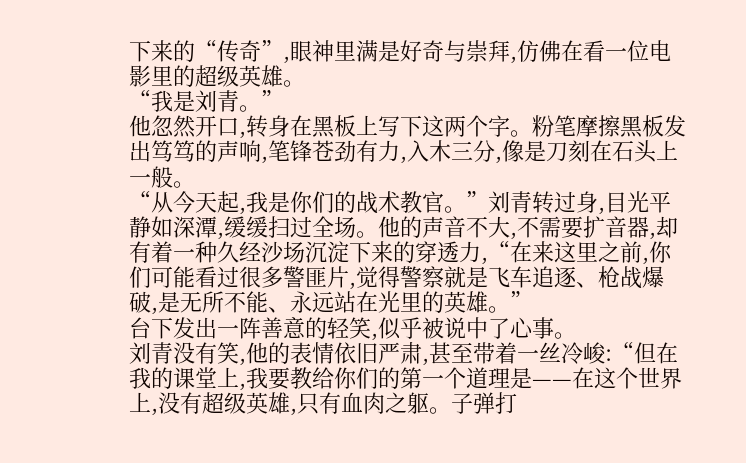下来的“传奇”,眼神里满是好奇与崇拜,仿佛在看一位电影里的超级英雄。
“我是刘青。”
他忽然开口,转身在黑板上写下这两个字。粉笔摩擦黑板发出笃笃的声响,笔锋苍劲有力,入木三分,像是刀刻在石头上一般。
“从今天起,我是你们的战术教官。”刘青转过身,目光平静如深潭,缓缓扫过全场。他的声音不大,不需要扩音器,却有着一种久经沙场沉淀下来的穿透力,“在来这里之前,你们可能看过很多警匪片,觉得警察就是飞车追逐、枪战爆破,是无所不能、永远站在光里的英雄。”
台下发出一阵善意的轻笑,似乎被说中了心事。
刘青没有笑,他的表情依旧严肃,甚至带着一丝冷峻:“但在我的课堂上,我要教给你们的第一个道理是——在这个世界上,没有超级英雄,只有血肉之躯。子弹打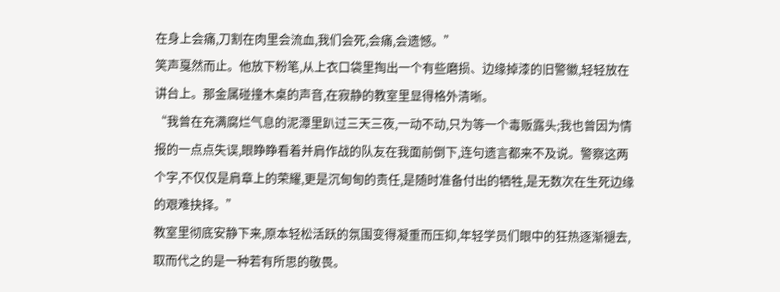在身上会痛,刀割在肉里会流血,我们会死,会痛,会遗憾。”
笑声戛然而止。他放下粉笔,从上衣口袋里掏出一个有些磨损、边缘掉漆的旧警徽,轻轻放在讲台上。那金属碰撞木桌的声音,在寂静的教室里显得格外清晰。
“我曾在充满腐烂气息的泥潭里趴过三天三夜,一动不动,只为等一个毒贩露头;我也曾因为情报的一点点失误,眼睁睁看着并肩作战的队友在我面前倒下,连句遗言都来不及说。警察这两个字,不仅仅是肩章上的荣耀,更是沉甸甸的责任,是随时准备付出的牺牲,是无数次在生死边缘的艰难抉择。”
教室里彻底安静下来,原本轻松活跃的氛围变得凝重而压抑,年轻学员们眼中的狂热逐渐褪去,取而代之的是一种若有所思的敬畏。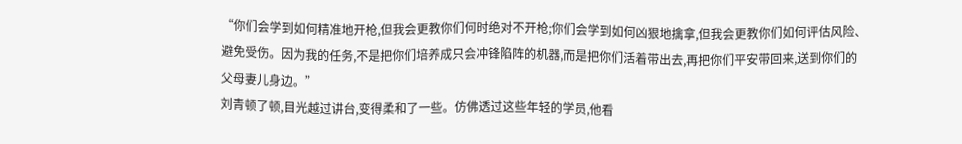“你们会学到如何精准地开枪,但我会更教你们何时绝对不开枪;你们会学到如何凶狠地擒拿,但我会更教你们如何评估风险、避免受伤。因为我的任务,不是把你们培养成只会冲锋陷阵的机器,而是把你们活着带出去,再把你们平安带回来,送到你们的父母妻儿身边。”
刘青顿了顿,目光越过讲台,变得柔和了一些。仿佛透过这些年轻的学员,他看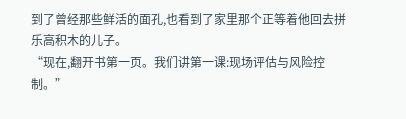到了曾经那些鲜活的面孔,也看到了家里那个正等着他回去拼乐高积木的儿子。
“现在,翻开书第一页。我们讲第一课:现场评估与风险控制。”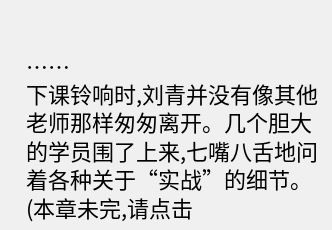……
下课铃响时,刘青并没有像其他老师那样匆匆离开。几个胆大的学员围了上来,七嘴八舌地问着各种关于“实战”的细节。
(本章未完,请点击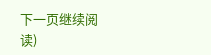下一页继续阅读)